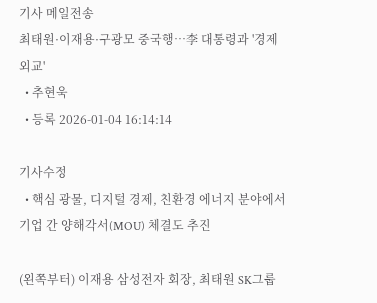기사 메일전송
최태원·이재용·구광모 중국행…李 대통령과 '경제외교'
  • 추현욱
  • 등록 2026-01-04 16:14:14

기사수정
  • 핵심 광물, 디지털 경제, 친환경 에너지 분야에서 기업 간 양해각서(MOU) 체결도 추진

(왼쪽부터) 이재용 삼성전자 회장, 최태원 SK그룹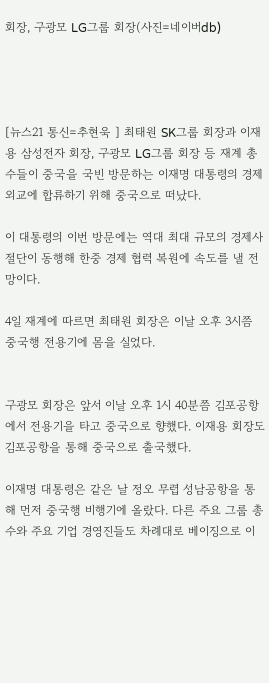회장, 구광모 LG그룹 회장(사진=네이버db)




[뉴스21 통신=추현욱 ] 최태원 SK그룹 회장과 이재용 삼성전자 회장, 구광모 LG그룹 회장 등 재계 총수들이 중국을 국빈 방문하는 이재명 대통령의 경제외교에 합류하기 위해 중국으로 떠났다.

이 대통령의 이번 방문에는 역대 최대 규모의 경제사절단이 동행해 한중 경제 협력 복원에 속도를 낼 전망이다.

4일 재계에 따르면 최태원 회장은 이날 오후 3시쯤 중국행 전용기에 몸을 실었다.


구광모 회장은 앞서 이날 오후 1시 40분쯤 김포공항에서 전용기을 타고 중국으로 향했다. 이재용 회장도 김포공항을 통해 중국으로 출국했다.

이재명 대통령은 같은 날 정오 무렵 성남공항을 통해 먼저 중국행 비행기에 올랐다. 다른 주요 그룹 총수와 주요 기업 경영진들도 차례대로 베이징으로 이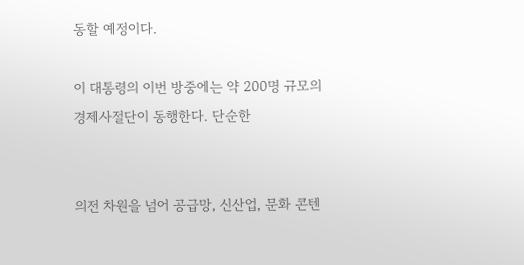동할 예정이다.

이 대통령의 이번 방중에는 약 200명 규모의 경제사절단이 동행한다. 단순한


의전 차원을 넘어 공급망, 신산업, 문화 콘텐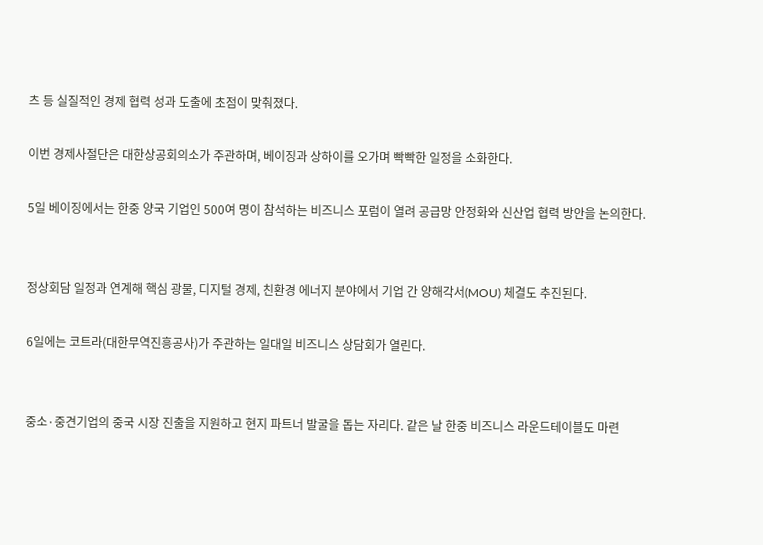츠 등 실질적인 경제 협력 성과 도출에 초점이 맞춰졌다.

이번 경제사절단은 대한상공회의소가 주관하며, 베이징과 상하이를 오가며 빡빡한 일정을 소화한다.

5일 베이징에서는 한중 양국 기업인 500여 명이 참석하는 비즈니스 포럼이 열려 공급망 안정화와 신산업 협력 방안을 논의한다.


정상회담 일정과 연계해 핵심 광물, 디지털 경제, 친환경 에너지 분야에서 기업 간 양해각서(MOU) 체결도 추진된다.

6일에는 코트라(대한무역진흥공사)가 주관하는 일대일 비즈니스 상담회가 열린다.


중소·중견기업의 중국 시장 진출을 지원하고 현지 파트너 발굴을 돕는 자리다. 같은 날 한중 비즈니스 라운드테이블도 마련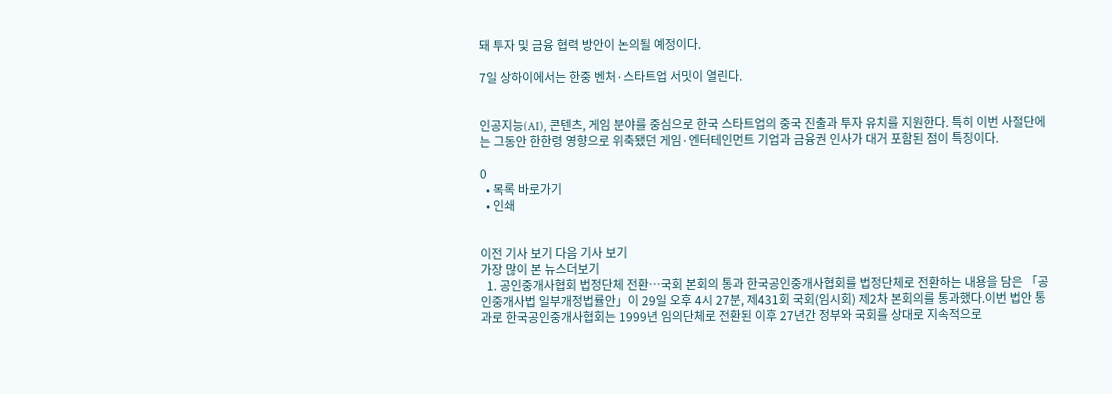돼 투자 및 금융 협력 방안이 논의될 예정이다.

7일 상하이에서는 한중 벤처·스타트업 서밋이 열린다.


인공지능(AI), 콘텐츠, 게임 분야를 중심으로 한국 스타트업의 중국 진출과 투자 유치를 지원한다. 특히 이번 사절단에는 그동안 한한령 영향으로 위축됐던 게임·엔터테인먼트 기업과 금융권 인사가 대거 포함된 점이 특징이다.

0
  • 목록 바로가기
  • 인쇄


이전 기사 보기 다음 기사 보기
가장 많이 본 뉴스더보기
  1. 공인중개사협회 법정단체 전환…국회 본회의 통과 한국공인중개사협회를 법정단체로 전환하는 내용을 담은 「공인중개사법 일부개정법률안」이 29일 오후 4시 27분, 제431회 국회(임시회) 제2차 본회의를 통과했다.이번 법안 통과로 한국공인중개사협회는 1999년 임의단체로 전환된 이후 27년간 정부와 국회를 상대로 지속적으로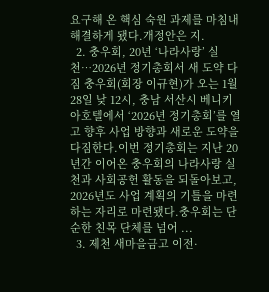요구해 온 핵심 숙원 과제를 마침내 해결하게 됐다.개정안은 지.
  2. 충우회, 20년 ‘나라사랑’ 실천…2026년 정기총회서 새 도약 다짐 충우회(회장 이규현)가 오는 1월 28일 낮 12시, 충남 서산시 베니키아호텔에서 ‘2026년 정기총회’를 열고 향후 사업 방향과 새로운 도약을 다짐한다.이번 정기총회는 지난 20년간 이어온 충우회의 나라사랑 실천과 사회공헌 활동을 되돌아보고, 2026년도 사업 계획의 기틀을 마련하는 자리로 마련됐다.충우회는 단순한 친목 단체를 넘어 ...
  3. 제천 새마을금고 이전·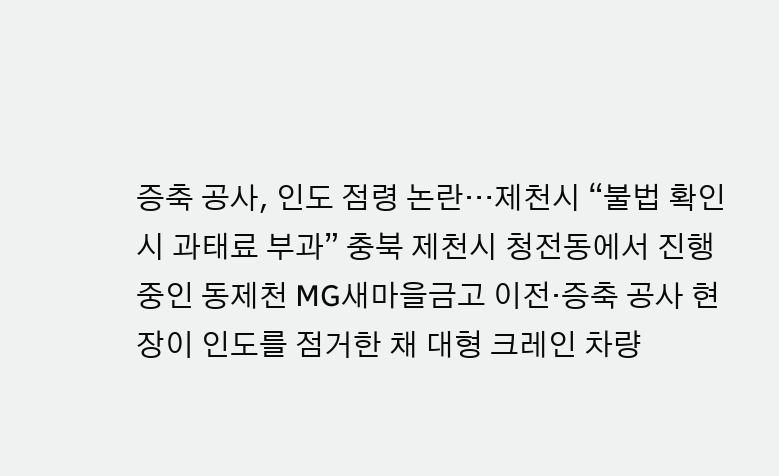증축 공사, 인도 점령 논란…제천시 “불법 확인 시 과태료 부과” 충북 제천시 청전동에서 진행 중인 동제천 MG새마을금고 이전·증축 공사 현장이 인도를 점거한 채 대형 크레인 차량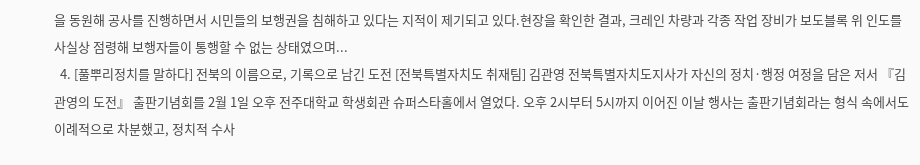을 동원해 공사를 진행하면서 시민들의 보행권을 침해하고 있다는 지적이 제기되고 있다.현장을 확인한 결과, 크레인 차량과 각종 작업 장비가 보도블록 위 인도를 사실상 점령해 보행자들이 통행할 수 없는 상태였으며...
  4. [풀뿌리정치를 말하다] 전북의 이름으로, 기록으로 남긴 도전 [전북특별자치도 취재팀] 김관영 전북특별자치도지사가 자신의 정치·행정 여정을 담은 저서 『김관영의 도전』 출판기념회를 2월 1일 오후 전주대학교 학생회관 슈퍼스타홀에서 열었다. 오후 2시부터 5시까지 이어진 이날 행사는 출판기념회라는 형식 속에서도 이례적으로 차분했고, 정치적 수사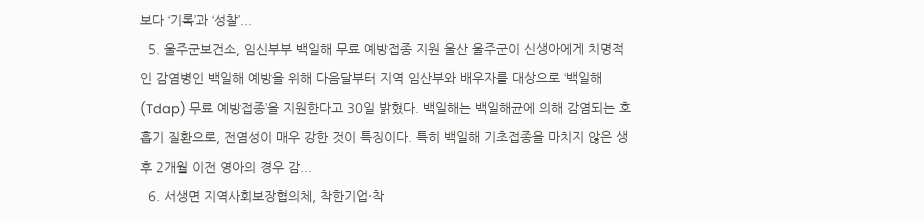보다 ‘기록’과 ‘성찰’...
  5. 울주군보건소, 임신부부 백일해 무료 예방접종 지원 울산 울주군이 신생아에게 치명적인 감염병인 백일해 예방을 위해 다음달부터 지역 임산부와 배우자를 대상으로 ‘백일해(Tdap) 무료 예방접종’을 지원한다고 30일 밝혔다. 백일해는 백일해균에 의해 감염되는 호흡기 질환으로, 전염성이 매우 강한 것이 특징이다. 특히 백일해 기초접종을 마치지 않은 생후 2개월 이전 영아의 경우 감...
  6. 서생면 지역사회보장협의체, 착한기업·착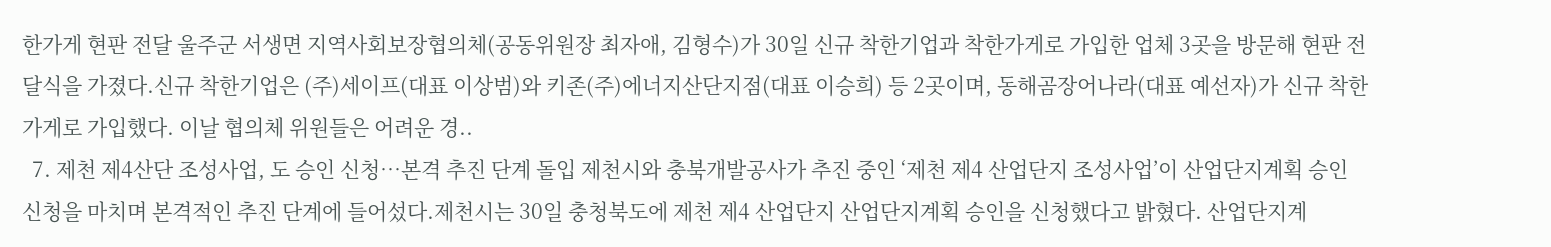한가게 현판 전달 울주군 서생면 지역사회보장협의체(공동위원장 최자애, 김형수)가 30일 신규 착한기업과 착한가게로 가입한 업체 3곳을 방문해 현판 전달식을 가졌다.신규 착한기업은 (주)세이프(대표 이상범)와 키존(주)에너지산단지점(대표 이승희) 등 2곳이며, 동해곰장어나라(대표 예선자)가 신규 착한가게로 가입했다. 이날 협의체 위원들은 어려운 경..
  7. 제천 제4산단 조성사업, 도 승인 신청…본격 추진 단계 돌입 제천시와 충북개발공사가 추진 중인 ‘제천 제4 산업단지 조성사업’이 산업단지계획 승인 신청을 마치며 본격적인 추진 단계에 들어섰다.제천시는 30일 충청북도에 제천 제4 산업단지 산업단지계획 승인을 신청했다고 밝혔다. 산업단지계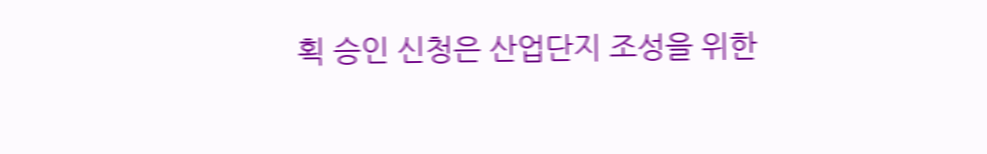획 승인 신청은 산업단지 조성을 위한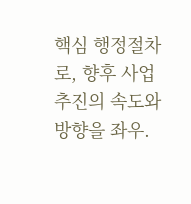핵심 행정절차로, 향후 사업 추진의 속도와 방향을 좌우.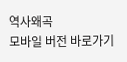역사왜곡
모바일 버전 바로가기